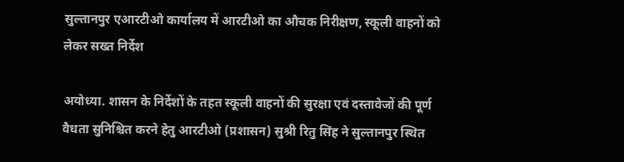सुल्तानपुर एआरटीओ कार्यालय में आरटीओ का औचक निरीक्षण, स्कूली वाहनों को लेकर सख्त निर्देश

अयोध्या. शासन के निर्देशों के तहत स्कूली वाहनों की सुरक्षा एवं दस्तावेजों की पूर्ण वैधता सुनिश्चित करने हेतु आरटीओ (प्रशासन) सुश्री रितु सिंह ने सुल्तानपुर स्थित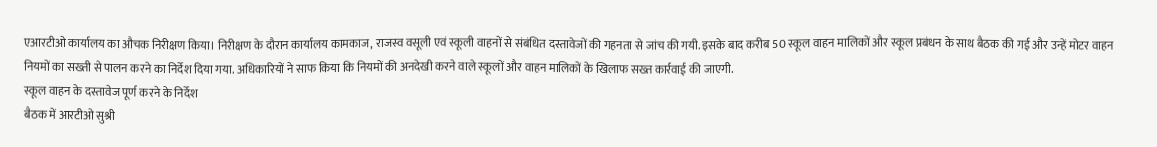एआरटीओ कार्यालय का औचक निरीक्षण किया। निरीक्षण के दौरान कार्यालय कामकाज, राजस्व वसूली एवं स्कूली वाहनों से संबंधित दस्तावेजों की गहनता से जांच की गयी. इसके बाद करीब 50 स्कूल वाहन मालिकों और स्कूल प्रबंधन के साथ बैठक की गई और उन्हें मोटर वाहन नियमों का सख्ती से पालन करने का निर्देश दिया गया. अधिकारियों ने साफ किया कि नियमों की अनदेखी करने वाले स्कूलों और वाहन मालिकों के खिलाफ सख्त कार्रवाई की जाएगी.
स्कूल वाहन के दस्तावेज पूर्ण करने के निर्देश
बैठक में आरटीओ सुश्री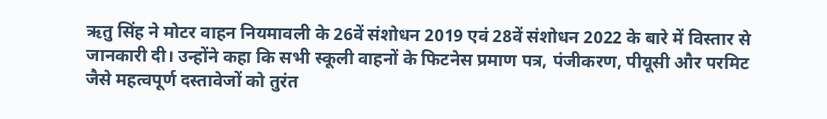ऋतु सिंह ने मोटर वाहन नियमावली के 26वें संशोधन 2019 एवं 28वें संशोधन 2022 के बारे में विस्तार से जानकारी दी। उन्होंने कहा कि सभी स्कूली वाहनों के फिटनेस प्रमाण पत्र, पंजीकरण, पीयूसी और परमिट जैसे महत्वपूर्ण दस्तावेजों को तुरंत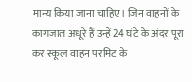मान्य किया जाना चाहिए। जिन वाहनों के कागजात अधूरे हैं उन्हें 24 घंटे के अंदर पूरा कर स्कूल वाहन परमिट के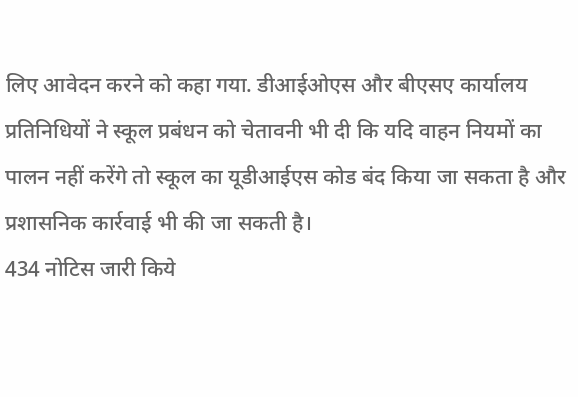लिए आवेदन करने को कहा गया. डीआईओएस और बीएसए कार्यालय प्रतिनिधियों ने स्कूल प्रबंधन को चेतावनी भी दी कि यदि वाहन नियमों का पालन नहीं करेंगे तो स्कूल का यूडीआईएस कोड बंद किया जा सकता है और प्रशासनिक कार्रवाई भी की जा सकती है।
434 नोटिस जारी किये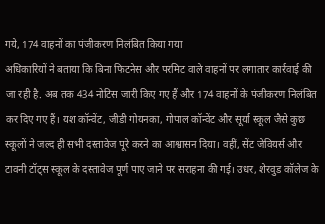गये, 174 वाहनों का पंजीकरण निलंबित किया गया
अधिकारियों ने बताया कि बिना फिटनेस और परमिट वाले वाहनों पर लगातार कार्रवाई की जा रही है. अब तक 434 नोटिस जारी किए गए हैं और 174 वाहनों के पंजीकरण निलंबित कर दिए गए हैं। यश कॉन्वेंट, जीडी गोयनका, गोपाल कॉन्वेंट और सूर्या स्कूल जैसे कुछ स्कूलों ने जल्द ही सभी दस्तावेज पूरे करने का आश्वासन दिया। वहीं, सेंट जेवियर्स और टावनी टॉट्स स्कूल के दस्तावेज पूर्ण पाए जाने पर सराहना की गई। उधर, शेरवुड कॉलेज के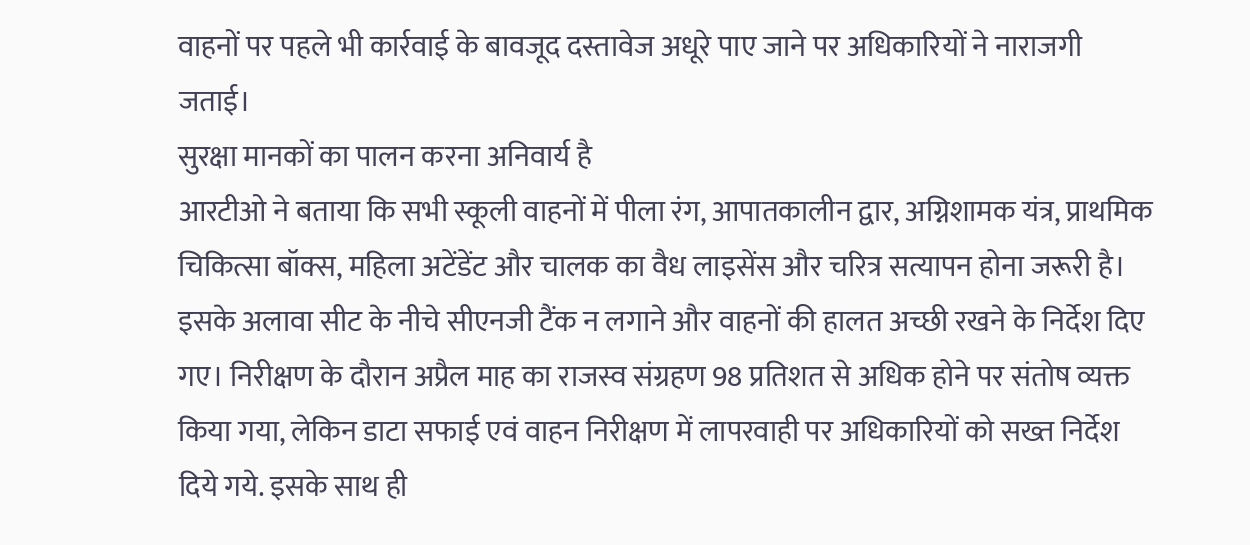वाहनों पर पहले भी कार्रवाई के बावजूद दस्तावेज अधूरे पाए जाने पर अधिकारियों ने नाराजगी जताई।
सुरक्षा मानकों का पालन करना अनिवार्य है
आरटीओ ने बताया कि सभी स्कूली वाहनों में पीला रंग, आपातकालीन द्वार, अग्निशामक यंत्र, प्राथमिक चिकित्सा बॉक्स, महिला अटेंडेंट और चालक का वैध लाइसेंस और चरित्र सत्यापन होना जरूरी है। इसके अलावा सीट के नीचे सीएनजी टैंक न लगाने और वाहनों की हालत अच्छी रखने के निर्देश दिए गए। निरीक्षण के दौरान अप्रैल माह का राजस्व संग्रहण 98 प्रतिशत से अधिक होने पर संतोष व्यक्त किया गया, लेकिन डाटा सफाई एवं वाहन निरीक्षण में लापरवाही पर अधिकारियों को सख्त निर्देश दिये गये. इसके साथ ही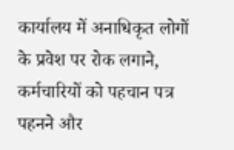कार्यालय में अनाधिकृत लोगों के प्रवेश पर रोक लगाने, कर्मचारियों को पहचान पत्र पहनने और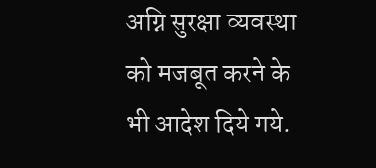अग्नि सुरक्षा व्यवस्था को मजबूत करने के भी आदेश दिये गये.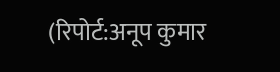(रिपोर्ट:अनूप कुमार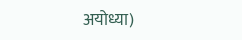अयोध्या)